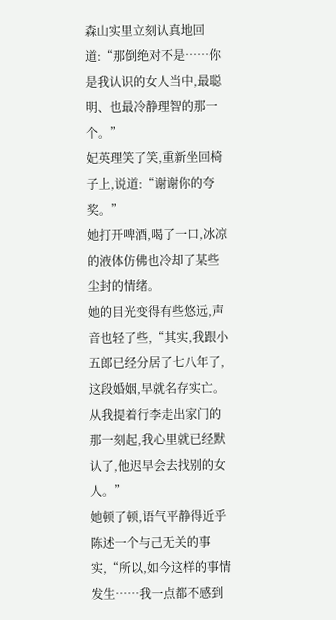森山实里立刻认真地回道:“那倒绝对不是……你是我认识的女人当中,最聪明、也最冷静理智的那一个。”
妃英理笑了笑,重新坐回椅子上,说道:“谢谢你的夸奖。”
她打开啤酒,喝了一口,冰凉的液体仿佛也冷却了某些尘封的情绪。
她的目光变得有些悠远,声音也轻了些,“其实,我跟小五郎已经分居了七八年了,这段婚姻,早就名存实亡。从我提着行李走出家门的那一刻起,我心里就已经默认了,他迟早会去找别的女人。”
她顿了顿,语气平静得近乎陈述一个与己无关的事实,“所以,如今这样的事情发生……我一点都不感到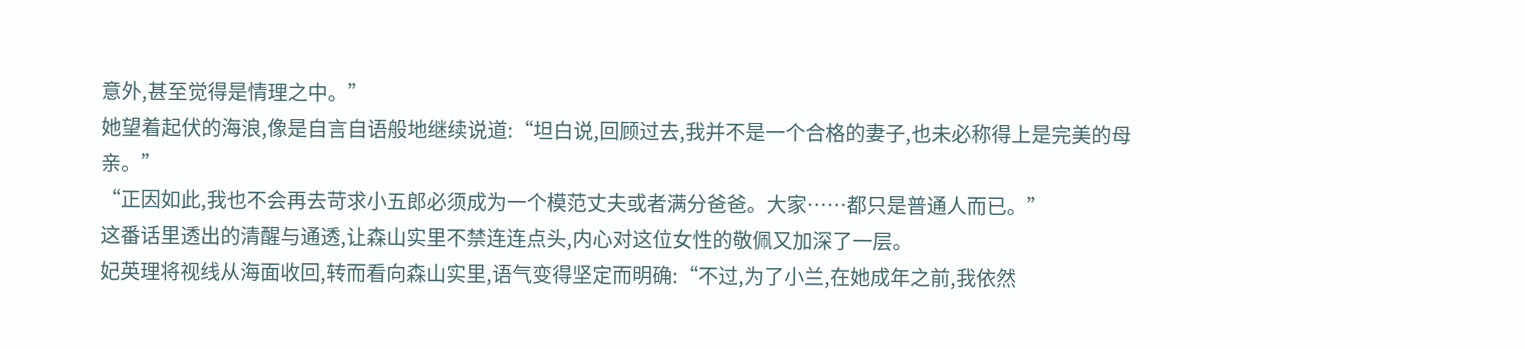意外,甚至觉得是情理之中。”
她望着起伏的海浪,像是自言自语般地继续说道:“坦白说,回顾过去,我并不是一个合格的妻子,也未必称得上是完美的母亲。”
“正因如此,我也不会再去苛求小五郎必须成为一个模范丈夫或者满分爸爸。大家……都只是普通人而已。”
这番话里透出的清醒与通透,让森山实里不禁连连点头,内心对这位女性的敬佩又加深了一层。
妃英理将视线从海面收回,转而看向森山实里,语气变得坚定而明确:“不过,为了小兰,在她成年之前,我依然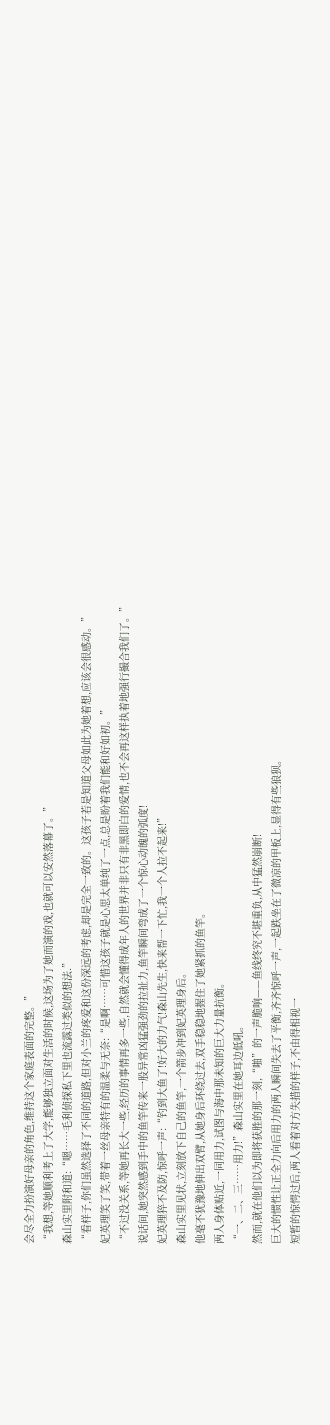会尽全力扮演好母亲的角色,维持这个家庭表面的完整。”
“我想,等她顺利考上了大学,能够独立面对生活的时候,这场为了她而演的戏,也就可以安然落幕了。”
森山实里附和道:“嗯……毛利侦探私下里也流露过类似的想法.”
“看样子,你们虽然选择了不同的道路,但对小兰的疼爱和这份深远的考虑,却是完全一致的。这孩子若是知道父母如此为她着想,应该会很感动。”
妃英理笑了笑,带着一丝母亲特有的温柔与无奈:“是啊……可惜这孩子就是心思太单纯了一点,总是盼着我们能和好如初。”
“不过没关系,等她再长大一些,经历的事情再多一些,自然就会懂得成年人的世界并非只有非黑即白的爱情,也不会再这样执着地强行撮合我们了。”
说话间,她突然感到手中的鱼竿传来一股异常凶猛强劲的拉扯力,鱼竿瞬间弯成了一个惊心动魄的弧度!
妃英理猝不及防,惊呼一声:“钓到大鱼了!好大的力气!森山先生,快来帮一下忙,我一个人拉不起来!”
森山实里见状,立刻放下自己的鱼竿,一个箭步冲到妃英理身后。
他毫不犹豫地伸出双臂,从她身后环绕过去,双手稳稳地握住了她紧抓的鱼竿。
两人身体贴近,一同用力,试图与海中那未知的巨大力量抗衡。
“一、二、三……用力!”森山实里在她耳边低吼。
然而,就在他们以为即将获胜的那一刻,“啪”的一声脆响——鱼线终究不堪重负,从中猛然崩断!
巨大的惯性让正全力向后用力的两人瞬间失去了平衡,齐齐惊呼一声,一起跌坐在了微凉的甲板上,显得有些狼狈。
短暂的惊愕过后,两人看着对方失措的样子,不由得相视一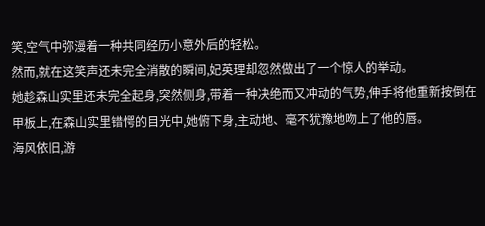笑,空气中弥漫着一种共同经历小意外后的轻松。
然而,就在这笑声还未完全消散的瞬间,妃英理却忽然做出了一个惊人的举动。
她趁森山实里还未完全起身,突然侧身,带着一种决绝而又冲动的气势,伸手将他重新按倒在甲板上,在森山实里错愕的目光中,她俯下身,主动地、毫不犹豫地吻上了他的唇。
海风依旧,游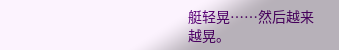艇轻晃……然后越来越晃。